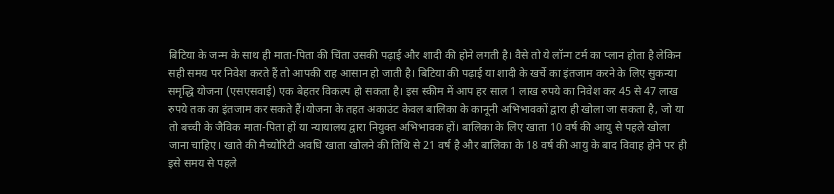बिटिया के जन्म के साथ ही माता-पिता की चिंता उसकी पढ़ाई और शादी की होने लगती है। वैसे तो ये लॉन्ग टर्म का प्लान होता है लेकिन सही समय पर निवेश करते हैं तो आपकी राह आसान हो जाती है। बिटिया की पढ़ाई या शादी के खर्चे का इंतजाम करने के लिए सुकन्या समृद्धि योजना (एसएसवाई) एक बेहतर विकल्प हो सकता है। इस स्कीम में आप हर साल 1 लाख रुपये का निवेश कर 45 से 47 लाख रुपये तक का इंतजाम कर सकते हैं।योजना के तहत अकाउंट केवल बालिका के कानूनी अभिभावकों द्वारा ही खोला जा सकता है, जो या तो बच्ची के जैविक माता-पिता हों या न्यायालय द्वारा नियुक्त अभिभावक हों। बालिका के लिए खाता 10 वर्ष की आयु से पहले खोला जाना चाहिए। खाते की मैच्योरिटी अवधि खाता खोलने की तिथि से 21 वर्ष है और बालिका के 18 वर्ष की आयु के बाद विवाह होने पर ही इसे समय से पहले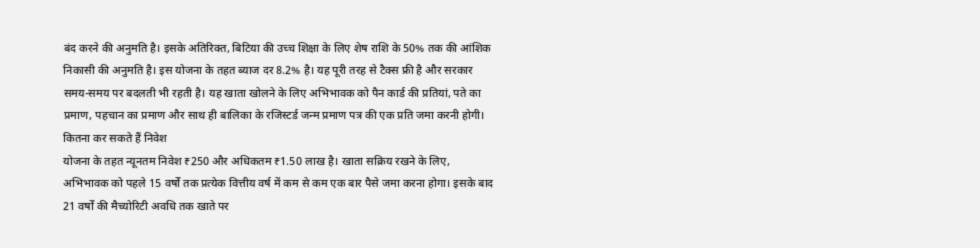बंद करने की अनुमति है। इसके अतिरिक्त, बिटिया की उच्च शिक्षा के लिए शेष राशि के 50% तक की आंशिक निकासी की अनुमति है। इस योजना के तहत ब्याज दर 8.2% है। यह पूरी तरह से टैक्स फ्री है और सरकार समय-समय पर बदलती भी रहती है। यह खाता खोलने के लिए अभिभावक को पैन कार्ड की प्रतियां, पते का प्रमाण, पहचान का प्रमाण और साथ ही बालिका के रजिस्टर्ड जन्म प्रमाण पत्र की एक प्रति जमा करनी होगी।
कितना कर सकते हैं निवेश
योजना के तहत न्यूनतम निवेश ₹250 और अधिकतम ₹1.50 लाख है। खाता सक्रिय रखने के लिए, अभिभावक को पहले 15 वर्षों तक प्रत्येक वित्तीय वर्ष में कम से कम एक बार पैसे जमा करना होगा। इसके बाद 21 वर्षों की मैच्योरिटी अवधि तक खाते पर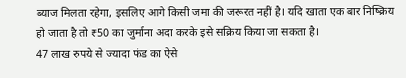ब्याज मिलता रहेगा, इसलिए आगे किसी जमा की जरूरत नहीं है। यदि खाता एक बार निष्क्रिय हो जाता है तो ₹50 का जुर्माना अदा करके इसे सक्रिय किया जा सकता है।
47 लाख रुपये से ज्यादा फंड का ऐसे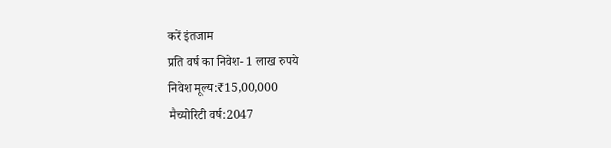करें इंतजाम
प्रति वर्ष का निवेश- 1 लाख रुपये
निवेश मूल्य:₹15,00,000
मैच्योरिटी वर्ष:2047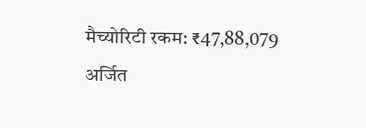मैच्योरिटी रकम: ₹47,88,079
अर्जित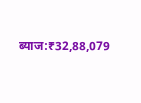ब्याज:₹32,88,079